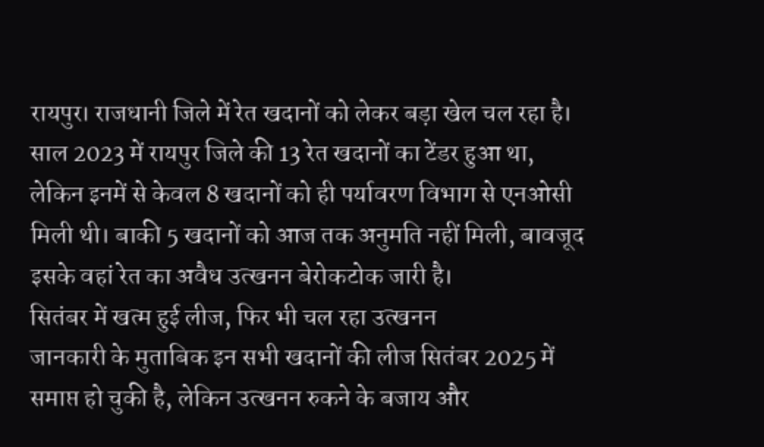रायपुर। राजधानी जिले में रेत खदानों को लेकर बड़ा खेल चल रहा है। साल 2023 में रायपुर जिले की 13 रेत खदानों का टेंडर हुआ था, लेकिन इनमें से केवल 8 खदानों को ही पर्यावरण विभाग से एनओसी मिली थी। बाकी 5 खदानों को आज तक अनुमति नहीं मिली, बावजूद इसके वहां रेत का अवैध उत्खनन बेरोकटोक जारी है।
सितंबर में खत्म हुई लीज, फिर भी चल रहा उत्खनन
जानकारी के मुताबिक इन सभी खदानों की लीज सितंबर 2025 में समाप्त हो चुकी है, लेकिन उत्खनन रुकने के बजाय और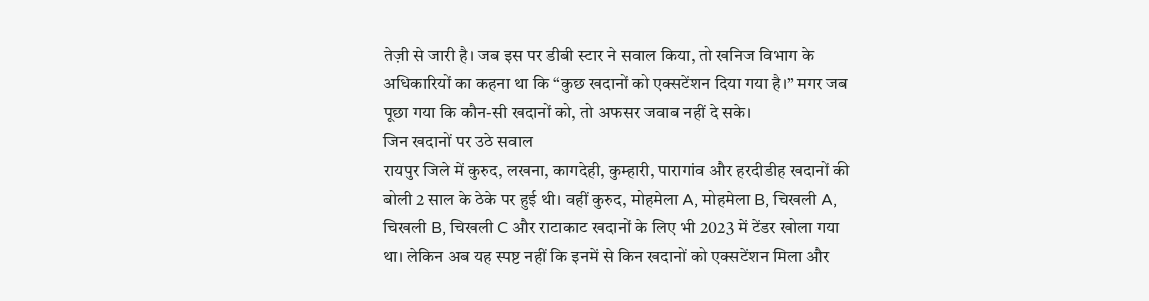तेज़ी से जारी है। जब इस पर डीबी स्टार ने सवाल किया, तो खनिज विभाग के अधिकारियों का कहना था कि “कुछ खदानों को एक्सटेंशन दिया गया है।” मगर जब पूछा गया कि कौन-सी खदानों को, तो अफसर जवाब नहीं दे सके।
जिन खदानों पर उठे सवाल
रायपुर जिले में कुरुद, लखना, कागदेही, कुम्हारी, पारागांव और हरदीडीह खदानों की बोली 2 साल के ठेके पर हुई थी। वहीं कुरुद, मोहमेला A, मोहमेला B, चिखली A, चिखली B, चिखली C और राटाकाट खदानों के लिए भी 2023 में टेंडर खोला गया था। लेकिन अब यह स्पष्ट नहीं कि इनमें से किन खदानों को एक्सटेंशन मिला और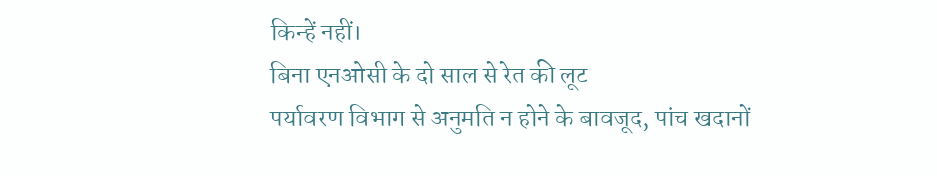किन्हें नहीं।
बिना एनओसी के दो साल से रेत की लूट
पर्यावरण विभाग से अनुमति न होने के बावजूद, पांच खदानों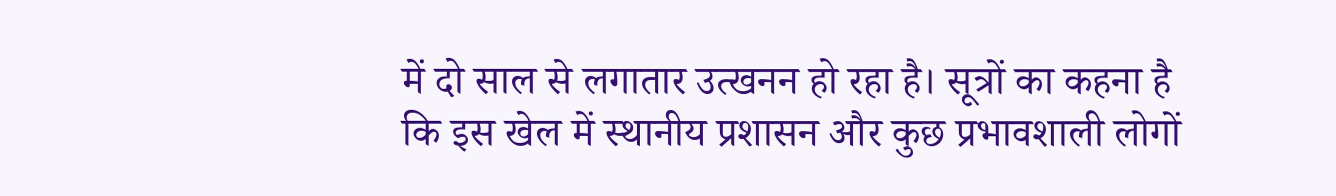में दो साल से लगातार उत्खनन हो रहा है। सूत्रों का कहना है कि इस खेल में स्थानीय प्रशासन और कुछ प्रभावशाली लोगों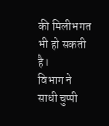की मिलीभगत भी हो सकती है।
विभाग ने साधी चुप्पी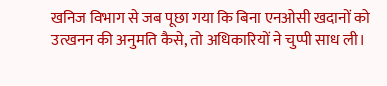खनिज विभाग से जब पूछा गया कि बिना एनओसी खदानों को उत्खनन की अनुमति कैसे, तो अधिकारियों ने चुप्पी साध ली।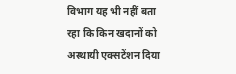विभाग यह भी नहीं बता रहा कि किन खदानों को अस्थायी एक्सटेंशन दिया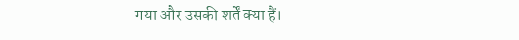गया और उसकी शर्तें क्या हैं।